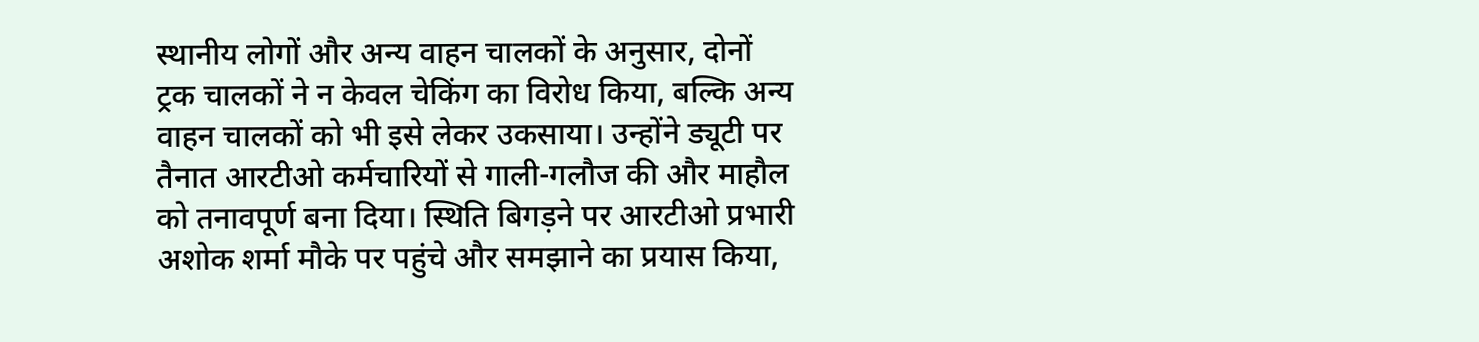स्थानीय लोगों और अन्य वाहन चालकों के अनुसार, दोनों ट्रक चालकों ने न केवल चेकिंग का विरोध किया, बल्कि अन्य वाहन चालकों को भी इसे लेकर उकसाया। उन्होंने ड्यूटी पर तैनात आरटीओ कर्मचारियों से गाली-गलौज की और माहौल को तनावपूर्ण बना दिया। स्थिति बिगड़ने पर आरटीओ प्रभारी अशोक शर्मा मौके पर पहुंचे और समझाने का प्रयास किया,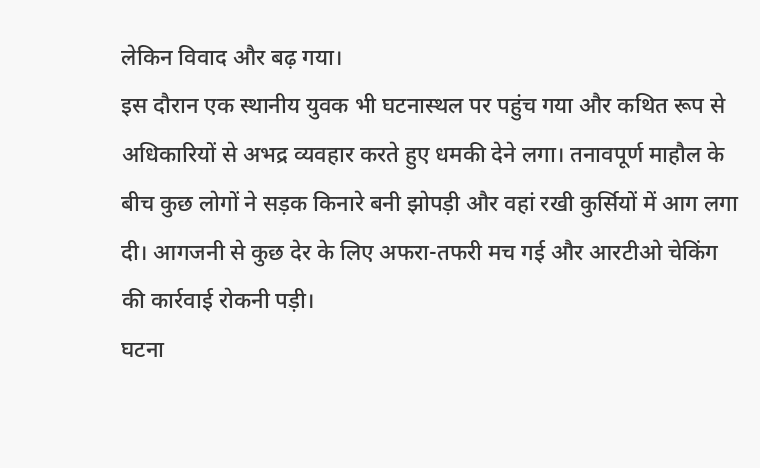लेकिन विवाद और बढ़ गया।
इस दौरान एक स्थानीय युवक भी घटनास्थल पर पहुंच गया और कथित रूप से अधिकारियों से अभद्र व्यवहार करते हुए धमकी देने लगा। तनावपूर्ण माहौल के बीच कुछ लोगों ने सड़क किनारे बनी झोपड़ी और वहां रखी कुर्सियों में आग लगा दी। आगजनी से कुछ देर के लिए अफरा-तफरी मच गई और आरटीओ चेकिंग की कार्रवाई रोकनी पड़ी।
घटना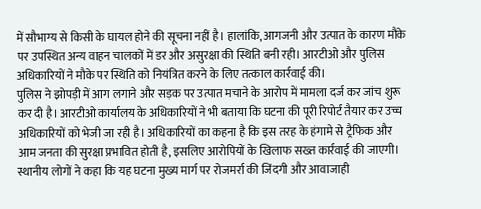में सौभाग्य से किसी के घायल होने की सूचना नहीं है। हालांकि, आगजनी और उत्पात के कारण मौके पर उपस्थित अन्य वाहन चालकों में डर और असुरक्षा की स्थिति बनी रही। आरटीओ और पुलिस अधिकारियों ने मौके पर स्थिति को नियंत्रित करने के लिए तत्काल कार्रवाई की।
पुलिस ने झोपड़ी में आग लगाने और सड़क पर उत्पात मचाने के आरोप में मामला दर्ज कर जांच शुरू कर दी है। आरटीओ कार्यालय के अधिकारियों ने भी बताया कि घटना की पूरी रिपोर्ट तैयार कर उच्च अधिकारियों को भेजी जा रही है। अधिकारियों का कहना है कि इस तरह के हंगामे से ट्रैफिक और आम जनता की सुरक्षा प्रभावित होती है, इसलिए आरोपियों के खिलाफ सख्त कार्रवाई की जाएगी।
स्थानीय लोगों ने कहा कि यह घटना मुख्य मार्ग पर रोजमर्रा की जिंदगी और आवाजाही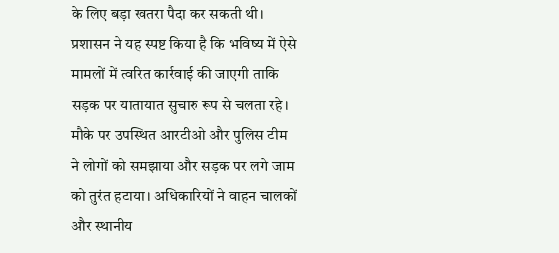के लिए बड़ा खतरा पैदा कर सकती थी। प्रशासन ने यह स्पष्ट किया है कि भविष्य में ऐसे मामलों में त्वरित कार्रवाई की जाएगी ताकि सड़क पर यातायात सुचारु रूप से चलता रहे।
मौके पर उपस्थित आरटीओ और पुलिस टीम ने लोगों को समझाया और सड़क पर लगे जाम को तुरंत हटाया। अधिकारियों ने वाहन चालकों और स्थानीय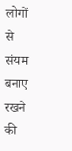लोगों से संयम बनाए रखने की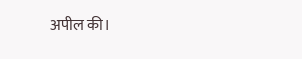अपील की।